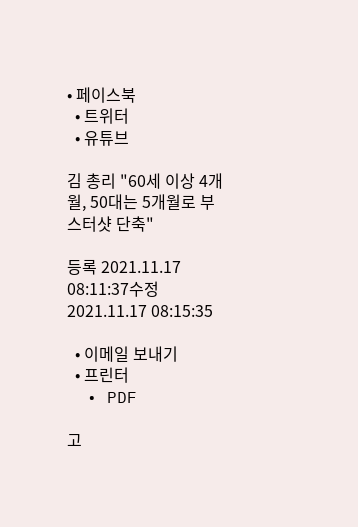• 페이스북
  • 트위터
  • 유튜브

김 총리 "60세 이상 4개월, 50대는 5개월로 부스터샷 단축"

등록 2021.11.17 08:11:37수정 2021.11.17 08:15:35

  • 이메일 보내기
  • 프린터
  • PDF

고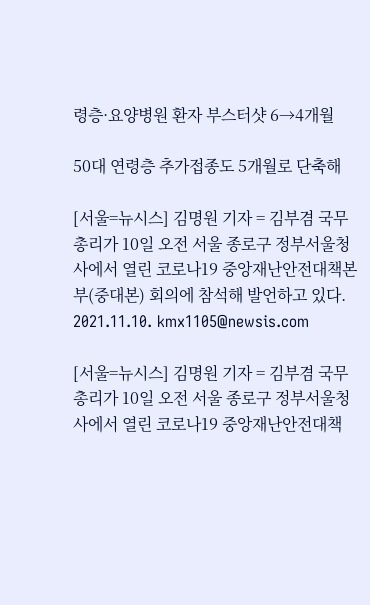령층·요양병원 환자 부스터샷 6→4개월

50대 연령층 추가접종도 5개월로 단축해

[서울=뉴시스] 김명원 기자 = 김부겸 국무총리가 10일 오전 서울 종로구 정부서울청사에서 열린 코로나19 중앙재난안전대책본부(중대본) 회의에 참석해 발언하고 있다. 2021.11.10. kmx1105@newsis.com

[서울=뉴시스] 김명원 기자 = 김부겸 국무총리가 10일 오전 서울 종로구 정부서울청사에서 열린 코로나19 중앙재난안전대책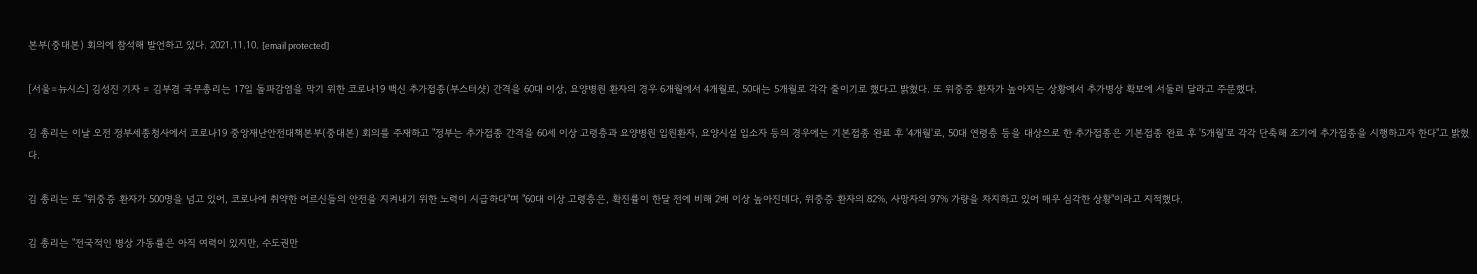본부(중대본) 회의에 참석해 발언하고 있다. 2021.11.10. [email protected]

[서울=뉴시스] 김성진 기자 = 김부겸 국무총리는 17일 돌파감염을 막기 위한 코로나19 백신 추가접종(부스터샷) 간격을 60대 이상, 요양병원 환자의 경우 6개월에서 4개월로, 50대는 5개월로 각각 줄이기로 했다고 밝혔다. 또 위중증 환자가 높아지는 상황에서 추가병상 확보에 서둘러 달라고 주문했다.

김 총리는 이날 오전 정부세종청사에서 코로나19 중앙재난안전대책본부(중대본) 회의를 주재하고 "정부는 추가접종 간격을 60세 이상 고령층과 요양병원 입원환자, 요양시설 입소자 등의 경우에는 기본접종 완료 후 '4개월'로, 50대 연령층 등을 대상으로 한 추가접종은 기본접종 완료 후 '5개월'로 각각 단축해 조기에 추가접종을 시행하고자 한다"고 밝혔다.

김 총리는 또 "위중증 환자가 500명을 넘고 있어, 코로나에 취약한 어르신들의 안전을 지켜내기 위한 노력이 시급하다"며 "60대 이상 고령층은, 확진률이 한달 전에 비해 2배 이상 높아진데다, 위중증 환자의 82%, 사망자의 97% 가량을 차지하고 있어 매우 심각한 상황"이라고 지적했다.

김 총리는 "전국적인 병상 가동률은 아직 여력이 있지만, 수도권만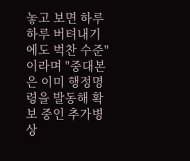놓고 보면 하루하루 버텨내기에도 벅찬 수준"이라며 "중대본은 이미 행정명령을 발동해 확보 중인 추가병상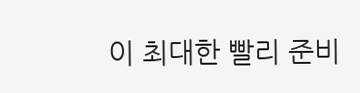이 최대한 빨리 준비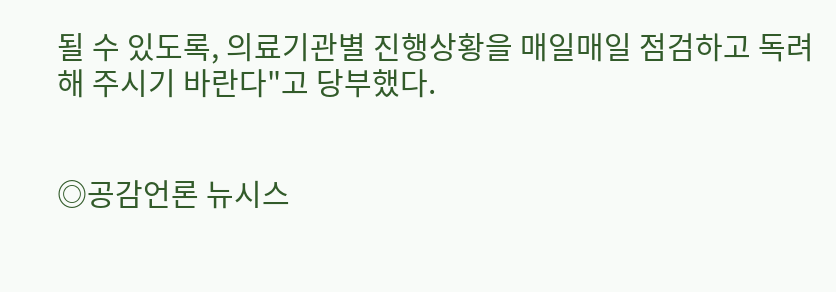될 수 있도록, 의료기관별 진행상황을 매일매일 점검하고 독려해 주시기 바란다"고 당부했다.


◎공감언론 뉴시스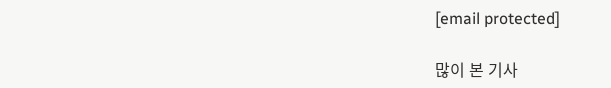[email protected]

많이 본 기사